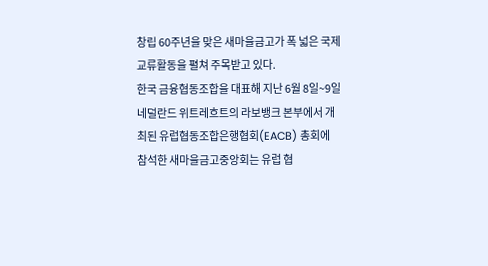창립 60주년을 맞은 새마을금고가 폭 넓은 국제교류활동을 펼쳐 주목받고 있다.
한국 금융협동조합을 대표해 지난 6월 8일~9일 네덜란드 위트레흐트의 라보뱅크 본부에서 개최된 유럽협동조합은행협회(EACB) 총회에 참석한 새마을금고중앙회는 유럽 협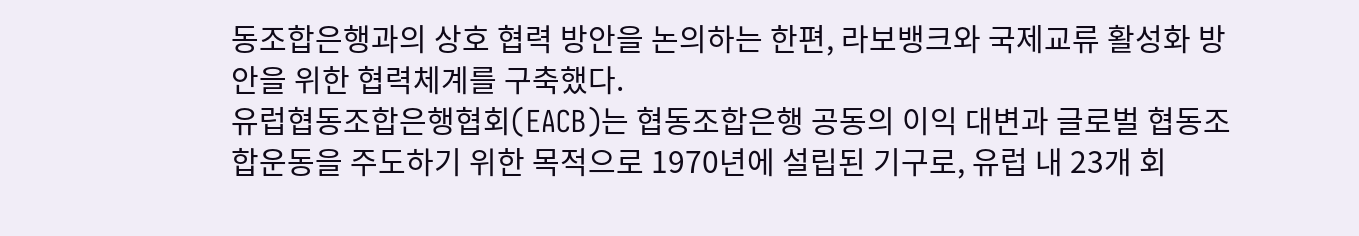동조합은행과의 상호 협력 방안을 논의하는 한편, 라보뱅크와 국제교류 활성화 방안을 위한 협력체계를 구축했다.
유럽협동조합은행협회(EACB)는 협동조합은행 공동의 이익 대변과 글로벌 협동조합운동을 주도하기 위한 목적으로 1970년에 설립된 기구로, 유럽 내 23개 회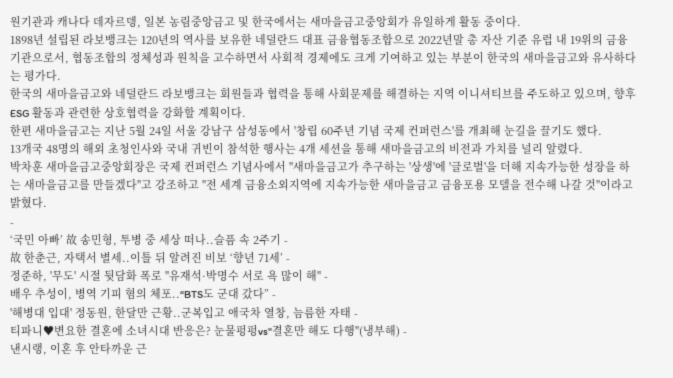원기관과 캐나다 데자르뎅, 일본 농림중앙금고 및 한국에서는 새마을금고중앙회가 유일하게 활동 중이다.
1898년 설립된 라보뱅크는 120년의 역사를 보유한 네덜란드 대표 금융협동조합으로 2022년말 총 자산 기준 유럽 내 19위의 금융기관으로서, 협동조합의 정체성과 원칙을 고수하면서 사회적 경제에도 크게 기여하고 있는 부분이 한국의 새마을금고와 유사하다는 평가다.
한국의 새마을금고와 네덜란드 라보뱅크는 회원들과 협력을 통해 사회문제를 해결하는 지역 이니셔티브를 주도하고 있으며, 향후 ESG 활동과 관련한 상호협력을 강화할 계획이다.
한편 새마을금고는 지난 5월 24일 서울 강남구 삼성동에서 '창립 60주년 기념 국제 컨퍼런스'를 개최해 눈길을 끌기도 했다.
13개국 48명의 해외 초청인사와 국내 귀빈이 참석한 행사는 4개 세션을 통해 새마을금고의 비전과 가치를 널리 알렸다.
박차훈 새마을금고중앙회장은 국제 컨퍼런스 기념사에서 "새마을금고가 추구하는 '상생'에 '글로벌'을 더해 지속가능한 성장을 하는 새마을금고를 만들겠다"고 강조하고 "전 세계 금융소외지역에 지속가능한 새마을금고 금융포용 모델을 전수해 나갈 것"이라고 밝혔다.
-
‘국민 아빠’ 故 송민형, 투병 중 세상 떠나..슬픔 속 2주기 -
故 한춘근, 자택서 별세..이틀 뒤 알려진 비보 ‘향년 71세’ -
정준하, '무도' 시절 뒷담화 폭로 "유재석·박명수 서로 욕 많이 해" -
배우 추성이, 병역 기피 혐의 체포..“BTS도 군대 갔다” -
'해병대 입대' 정동원, 한달만 근황..군복입고 애국차 열창, 늠름한 자태 -
티파니♥변요한 결혼에 소녀시대 반응은? 눈물펑펑vs"결혼만 해도 다행"(냉부해) -
낸시랭, 이혼 후 안타까운 근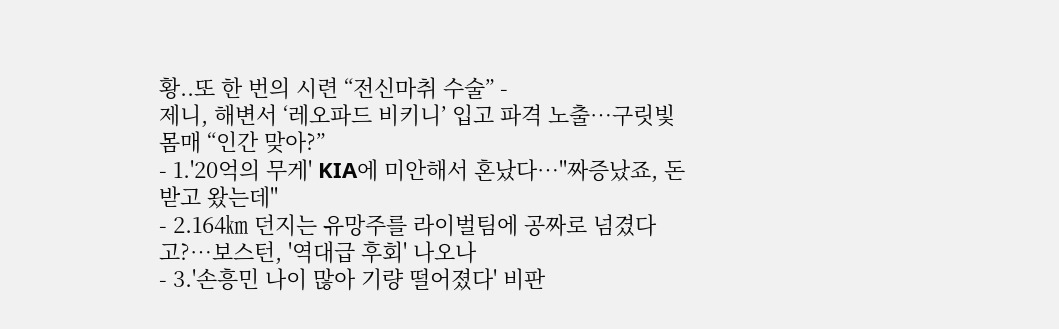황..또 한 번의 시련 “전신마취 수술” -
제니, 해변서 ‘레오파드 비키니’ 입고 파격 노출…구릿빛 몸매 “인간 맞아?”
- 1.'20억의 무게' KIA에 미안해서 혼났다…"짜증났죠, 돈 받고 왔는데"
- 2.164㎞ 던지는 유망주를 라이벌팀에 공짜로 넘겼다고?…보스턴, '역대급 후회' 나오나
- 3.'손흥민 나이 많아 기량 떨어졌다' 비판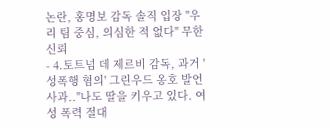논란, 홍명보 감독 솔직 입장 "우리 팀 중심, 의심한 적 없다" 무한 신뢰
- 4.토트넘 데 제르비 감독, 과거 '성폭행 혐의' 그린우드 옹호 발언 사과.."나도 딸을 키우고 있다. 여성 폭력 절대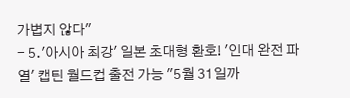가볍지 않다"
- 5.'아시아 최강' 일본 초대형 환호! '인대 완전 파열' 캡틴 월드컵 출전 가능 "5월 31일까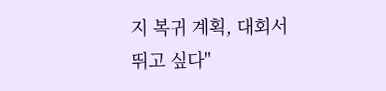지 복귀 계획, 대회서 뛰고 싶다"